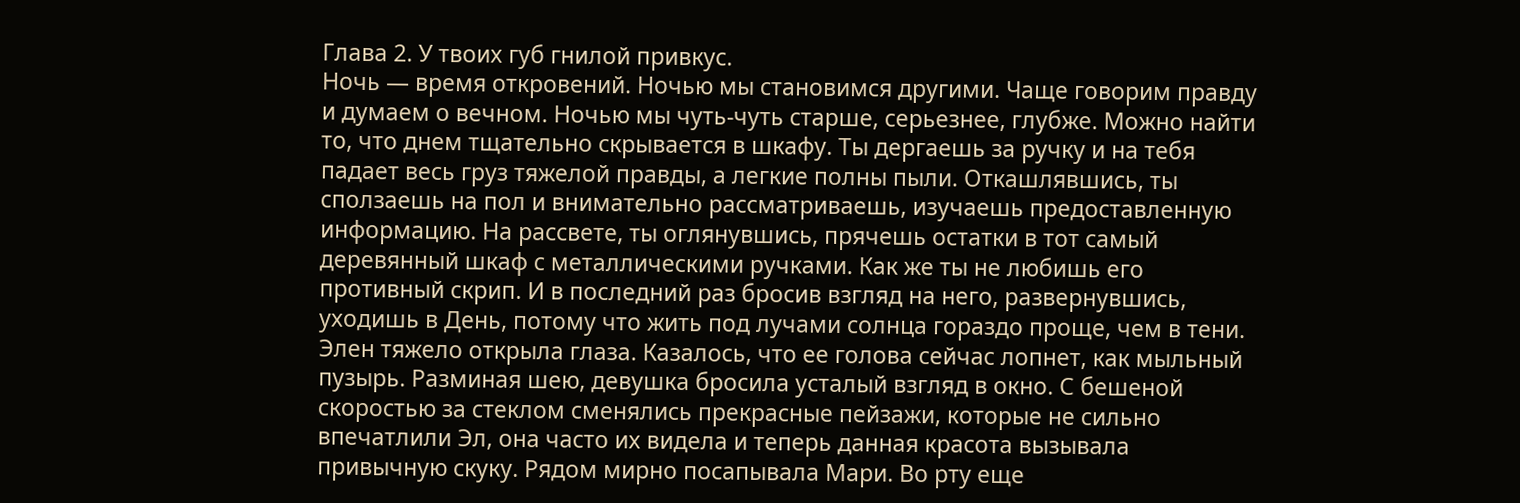Глава 2. У твоих губ гнилой привкус.
Ночь — время откровений. Ночью мы становимся другими. Чаще говорим правду и думаем о вечном. Ночью мы чуть-чуть старше, серьезнее, глубже. Можно найти то, что днем тщательно скрывается в шкафу. Ты дергаешь за ручку и на тебя падает весь груз тяжелой правды, а легкие полны пыли. Откашлявшись, ты сползаешь на пол и внимательно рассматриваешь, изучаешь предоставленную информацию. На рассвете, ты оглянувшись, прячешь остатки в тот самый деревянный шкаф с металлическими ручками. Как же ты не любишь его противный скрип. И в последний раз бросив взгляд на него, развернувшись, уходишь в День, потому что жить под лучами солнца гораздо проще, чем в тени.
Элен тяжело открыла глаза. Казалось, что ее голова сейчас лопнет, как мыльный пузырь. Разминая шею, девушка бросила усталый взгляд в окно. С бешеной скоростью за стеклом сменялись прекрасные пейзажи, которые не сильно впечатлили Эл, она часто их видела и теперь данная красота вызывала привычную скуку. Рядом мирно посапывала Мари. Во рту еще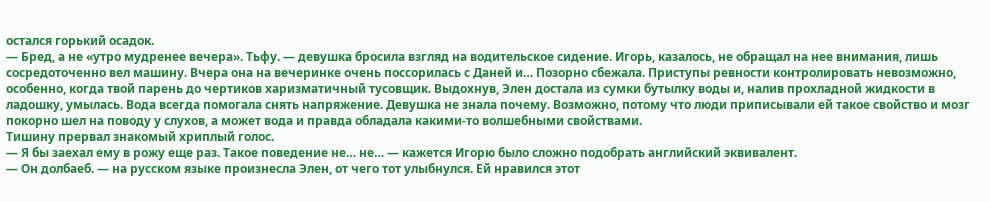остался горький осадок.
— Бред, а не «утро мудренее вечера». Тьфу. — девушка бросила взгляд на водительское сидение. Игорь, казалось, не обращал на нее внимания, лишь сосредоточенно вел машину. Вчера она на вечеринке очень поссорилась с Даней и… Позорно сбежала. Приступы ревности контролировать невозможно, особенно, когда твой парень до чертиков харизматичный тусовщик. Выдохнув, Элен достала из сумки бутылку воды и, налив прохладной жидкости в ладошку, умылась. Вода всегда помогала снять напряжение. Девушка не знала почему. Возможно, потому что люди приписывали ей такое свойство и мозг покорно шел на поводу у слухов, а может вода и правда обладала какими-то волшебными свойствами.
Тишину прервал знакомый хриплый голос.
— Я бы заехал ему в рожу еще раз. Такое поведение не… не… — кажется Игорю было сложно подобрать английский эквивалент.
— Он долбаеб. — на русском языке произнесла Элен, от чего тот улыбнулся. Ей нравился этот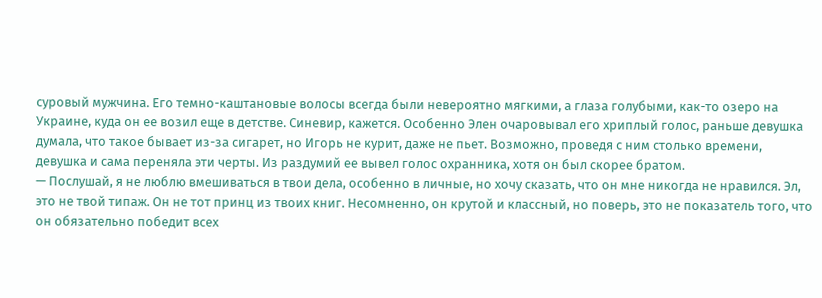суровый мужчина. Его темно-каштановые волосы всегда были невероятно мягкими, а глаза голубыми, как-то озеро на Украине, куда он ее возил еще в детстве. Синевир, кажется. Особенно Элен очаровывал его хриплый голос, раньше девушка думала, что такое бывает из-за сигарет, но Игорь не курит, даже не пьет. Возможно, проведя с ним столько времени, девушка и сама переняла эти черты. Из раздумий ее вывел голос охранника, хотя он был скорее братом.
— Послушай, я не люблю вмешиваться в твои дела, особенно в личные, но хочу сказать, что он мне никогда не нравился. Эл, это не твой типаж. Он не тот принц из твоих книг. Несомненно, он крутой и классный, но поверь, это не показатель того, что он обязательно победит всех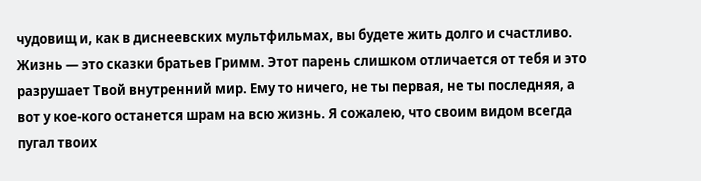чудовищ и, как в диснеевских мультфильмах, вы будете жить долго и счастливо. Жизнь — это сказки братьев Гримм. Этот парень слишком отличается от тебя и это разрушает Твой внутренний мир. Ему то ничего, не ты первая, не ты последняя, а вот у кое-кого останется шрам на всю жизнь. Я сожалею, что своим видом всегда пугал твоих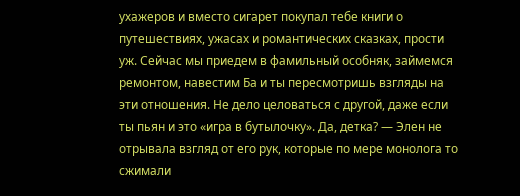ухажеров и вместо сигарет покупал тебе книги о путешествиях, ужасах и романтических сказках, прости уж. Сейчас мы приедем в фамильный особняк, займемся ремонтом, навестим Ба и ты пересмотришь взгляды на эти отношения. Не дело целоваться с другой, даже если ты пьян и это «игра в бутылочку». Да, детка? — Элен не отрывала взгляд от его рук, которые по мере монолога то сжимали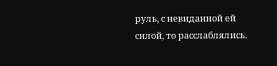руль, с невиданной ей силой, то расслаблялись.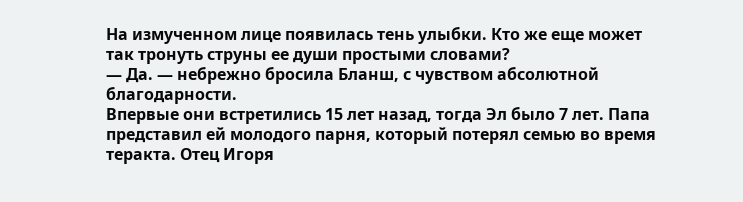На измученном лице появилась тень улыбки. Кто же еще может так тронуть струны ее души простыми словами?
— Да. — небрежно бросила Бланш, с чувством абсолютной благодарности.
Впервые они встретились 15 лет назад, тогда Эл было 7 лет. Папа представил ей молодого парня, который потерял семью во время теракта. Отец Игоря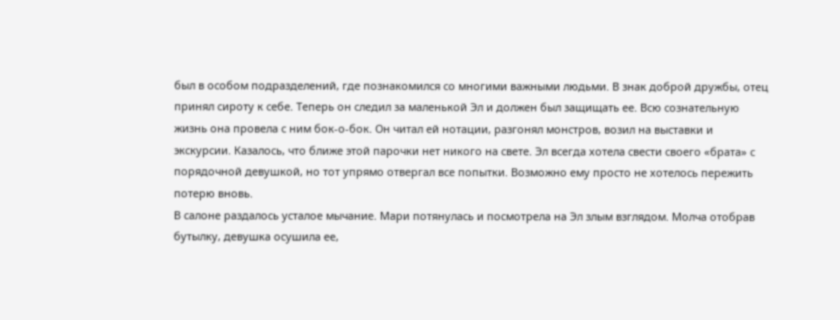был в особом подразделений, где познакомился со многими важными людьми. В знак доброй дружбы, отец принял сироту к себе. Теперь он следил за маленькой Эл и должен был защищать ее. Всю сознательную жизнь она провела с ним бок-о-бок. Он читал ей нотации, разгонял монстров, возил на выставки и экскурсии. Казалось, что ближе этой парочки нет никого на свете. Эл всегда хотела свести своего «брата» с порядочной девушкой, но тот упрямо отвергал все попытки. Возможно ему просто не хотелось пережить потерю вновь.
В салоне раздалось усталое мычание. Мари потянулась и посмотрела на Эл злым взглядом. Молча отобрав бутылку, девушка осушила ее,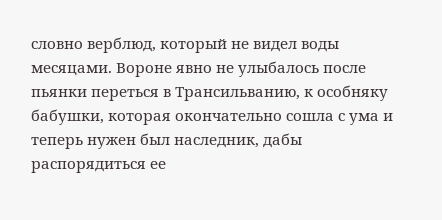словно верблюд, который не видел воды месяцами. Вороне явно не улыбалось после пьянки переться в Трансильванию, к особняку бабушки, которая окончательно сошла с ума и теперь нужен был наследник, дабы распорядиться ее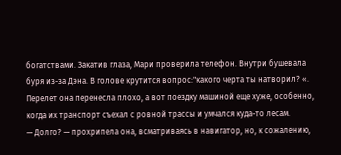богатствами. Закатив глаза, Мари проверила телефон. Внутри бушевала буря из-за Дэна. В голове крутится вопрос:"какого черта ты натворил? «. Перелет она перенесла плохо, а вот поездку машиной еще хуже, особенно, когда их транспорт съехал с ровной трассы и умчался куда-то лесам.
— Долго? — прохрипела она, всматриваясь в навигатор, но, к сожалению,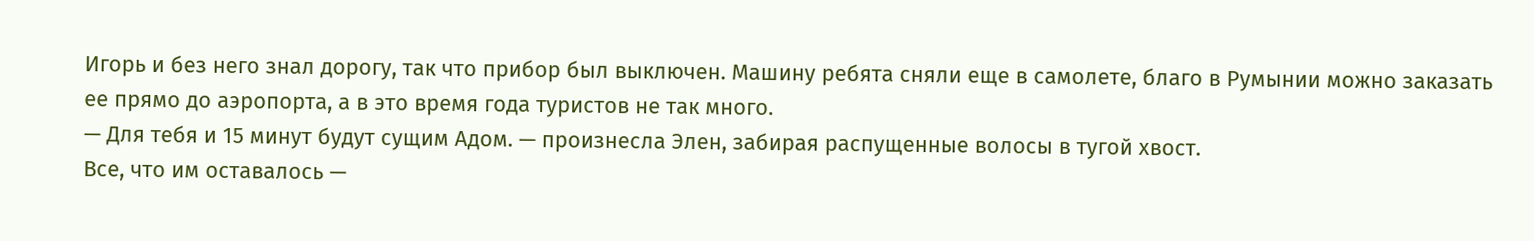Игорь и без него знал дорогу, так что прибор был выключен. Машину ребята сняли еще в самолете, благо в Румынии можно заказать ее прямо до аэропорта, а в это время года туристов не так много.
— Для тебя и 15 минут будут сущим Адом. — произнесла Элен, забирая распущенные волосы в тугой хвост.
Все, что им оставалось —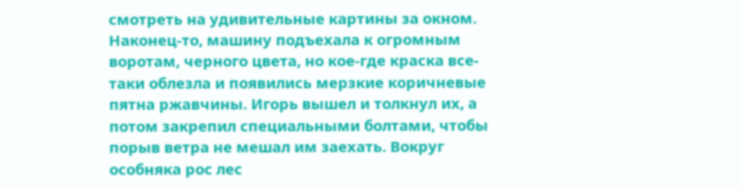смотреть на удивительные картины за окном.
Наконец-то, машину подъехала к огромным воротам, черного цвета, но кое-где краска все-таки облезла и появились мерзкие коричневые пятна ржавчины. Игорь вышел и толкнул их, а потом закрепил специальными болтами, чтобы порыв ветра не мешал им заехать. Вокруг особняка рос лес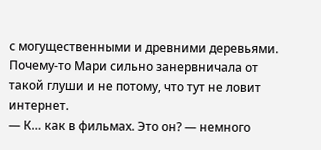с могущественными и древними деревьями. Почему-то Мари сильно занервничала от такой глуши и не потому, что тут не ловит интернет.
— К… как в фильмах. Это он? — немного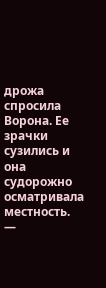дрожа спросила Ворона. Ее зрачки сузились и она судорожно осматривала местность.
—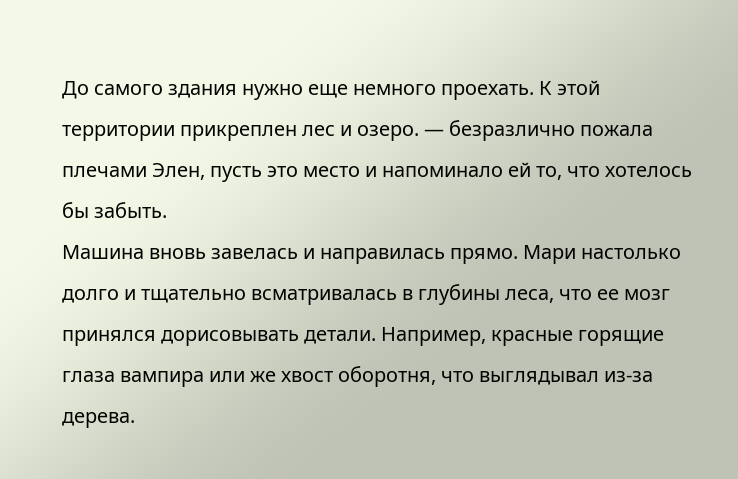До самого здания нужно еще немного проехать. К этой территории прикреплен лес и озеро. — безразлично пожала плечами Элен, пусть это место и напоминало ей то, что хотелось бы забыть.
Машина вновь завелась и направилась прямо. Мари настолько долго и тщательно всматривалась в глубины леса, что ее мозг принялся дорисовывать детали. Например, красные горящие глаза вампира или же хвост оборотня, что выглядывал из-за дерева.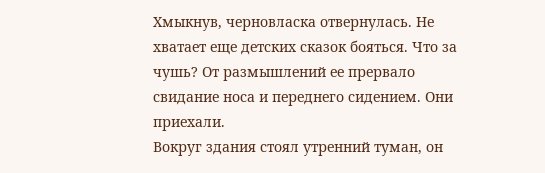Хмыкнув, черновласка отвернулась. Не хватает еще детских сказок бояться. Что за чушь? От размышлений ее прервало свидание носа и переднего сидением. Они приехали.
Вокруг здания стоял утренний туман, он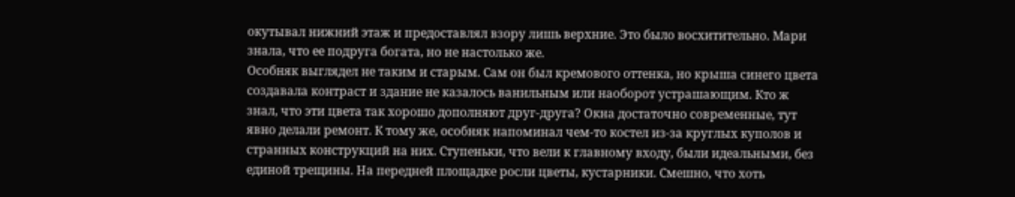окутывал нижний этаж и предоставлял взору лишь верхние. Это было восхитительно. Мари знала, что ее подруга богата, но не настолько же.
Особняк выглядел не таким и старым. Сам он был кремового оттенка, но крыша синего цвета создавала контраст и здание не казалось ванильным или наоборот устрашающим. Кто ж знал, что эти цвета так хорошо дополняют друг-друга? Окна достаточно современные, тут явно делали ремонт. К тому же, особняк напоминал чем-то костел из-за круглых куполов и странных конструкций на них. Ступеньки, что вели к главному входу, были идеальными, без единой трещины. На передней площадке росли цветы, кустарники. Смешно, что хоть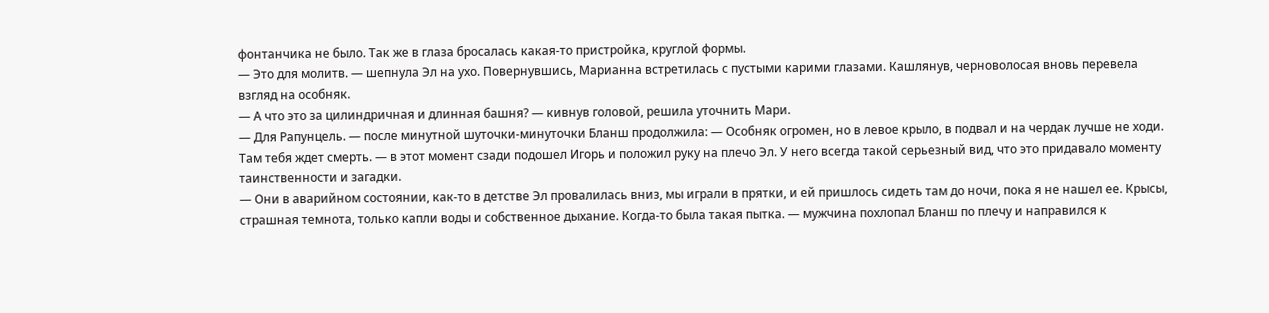фонтанчика не было. Так же в глаза бросалась какая-то пристройка, круглой формы.
— Это для молитв. — шепнула Эл на ухо. Повернувшись, Марианна встретилась с пустыми карими глазами. Кашлянув, черноволосая вновь перевела взгляд на особняк.
— А что это за цилиндричная и длинная башня? — кивнув головой, решила уточнить Мари.
— Для Рапунцель. — после минутной шуточки-минуточки Бланш продолжила: — Особняк огромен, но в левое крыло, в подвал и на чердак лучше не ходи. Там тебя ждет смерть. — в этот момент сзади подошел Игорь и положил руку на плечо Эл. У него всегда такой серьезный вид, что это придавало моменту таинственности и загадки.
— Они в аварийном состоянии, как-то в детстве Эл провалилась вниз, мы играли в прятки, и ей пришлось сидеть там до ночи, пока я не нашел ее. Крысы, страшная темнота, только капли воды и собственное дыхание. Когда-то была такая пытка. — мужчина похлопал Бланш по плечу и направился к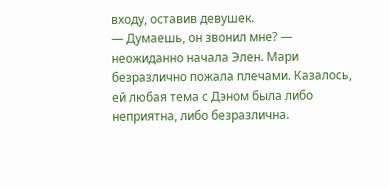входу, оставив девушек.
— Думаешь, он звонил мне? — неожиданно начала Элен. Мари безразлично пожала плечами. Казалось, ей любая тема с Дэном была либо неприятна, либо безразлична.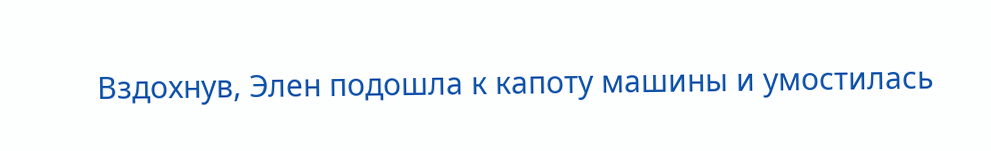Вздохнув, Элен подошла к капоту машины и умостилась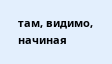там, видимо, начиная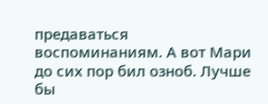предаваться воспоминаниям. А вот Мари до сих пор бил озноб. Лучше бы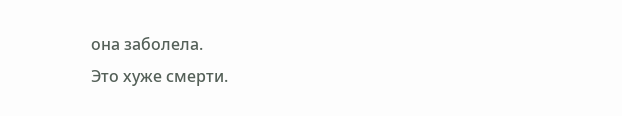она заболела.
Это хуже смерти.